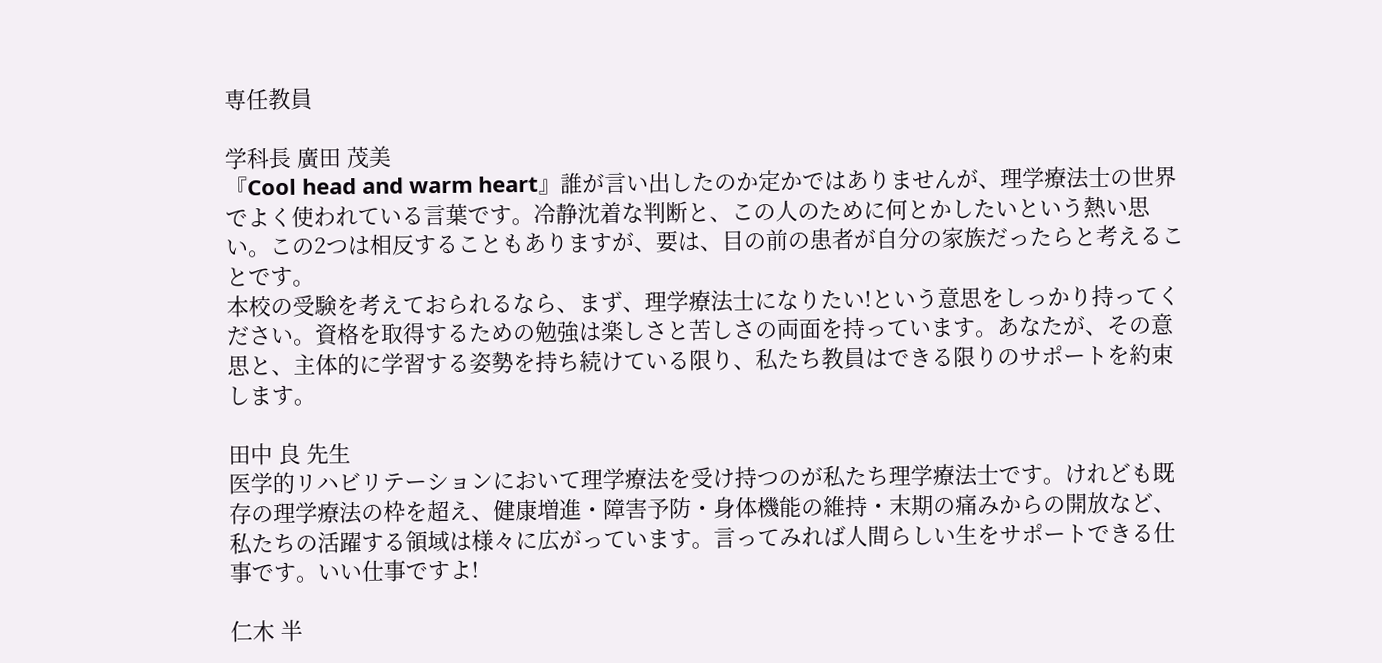専任教員

学科長 廣田 茂美
『Cool head and warm heart』誰が言い出したのか定かではありませんが、理学療法士の世界でよく使われている言葉です。冷静沈着な判断と、この人のために何とかしたいという熱い思い。この2つは相反することもありますが、要は、目の前の患者が自分の家族だったらと考えることです。
本校の受験を考えておられるなら、まず、理学療法士になりたい!という意思をしっかり持ってください。資格を取得するための勉強は楽しさと苦しさの両面を持っています。あなたが、その意思と、主体的に学習する姿勢を持ち続けている限り、私たち教員はできる限りのサポートを約束します。

田中 良 先生
医学的リハビリテーションにおいて理学療法を受け持つのが私たち理学療法士です。けれども既存の理学療法の枠を超え、健康増進・障害予防・身体機能の維持・末期の痛みからの開放など、私たちの活躍する領域は様々に広がっています。言ってみれば人間らしい生をサポートできる仕事です。いい仕事ですよ!

仁木 半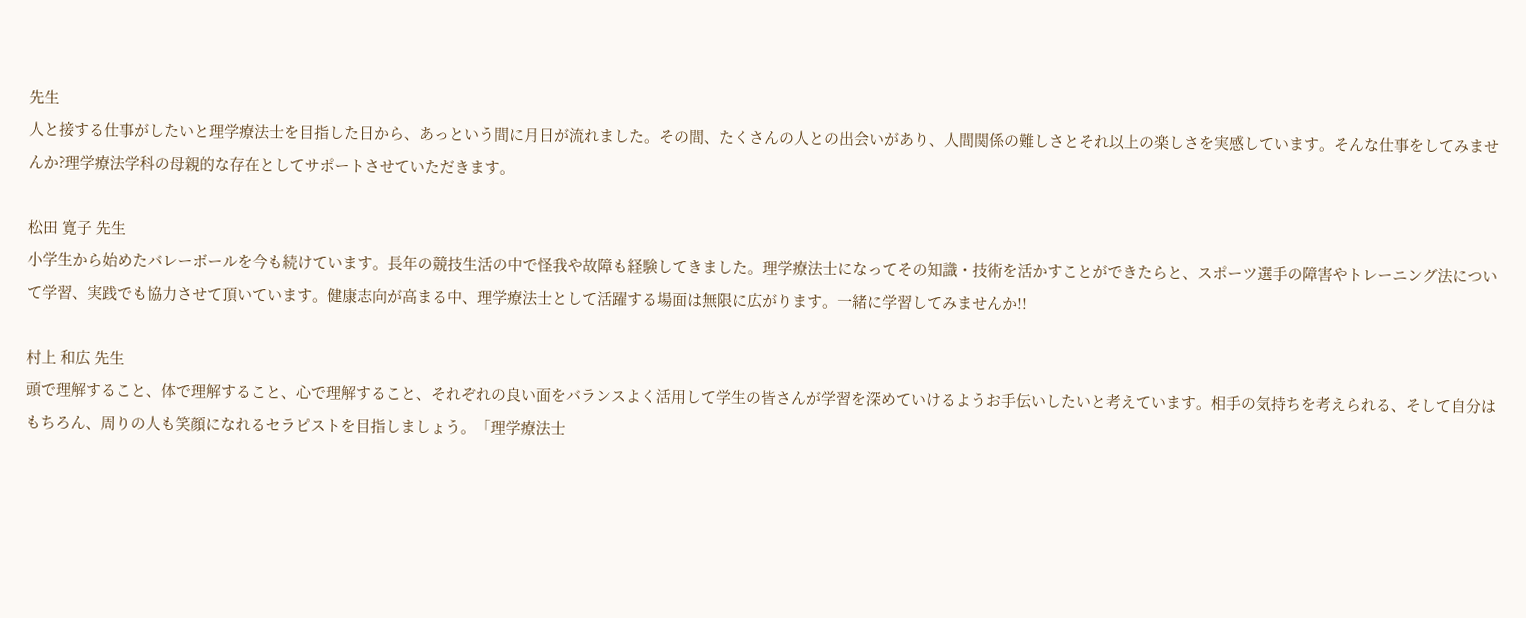先生
人と接する仕事がしたいと理学療法士を目指した日から、あっという間に月日が流れました。その間、たくさんの人との出会いがあり、人間関係の難しさとそれ以上の楽しさを実感しています。そんな仕事をしてみませんか?理学療法学科の母親的な存在としてサポートさせていただきます。

松田 寛子 先生
小学生から始めたバレーボールを今も続けています。長年の競技生活の中で怪我や故障も経験してきました。理学療法士になってその知識・技術を活かすことができたらと、スポーツ選手の障害やトレーニング法について学習、実践でも協力させて頂いています。健康志向が高まる中、理学療法士として活躍する場面は無限に広がります。一緒に学習してみませんか!!

村上 和広 先生
頭で理解すること、体で理解すること、心で理解すること、それぞれの良い面をバランスよく活用して学生の皆さんが学習を深めていけるようお手伝いしたいと考えています。相手の気持ちを考えられる、そして自分はもちろん、周りの人も笑顔になれるセラピストを目指しましょう。「理学療法士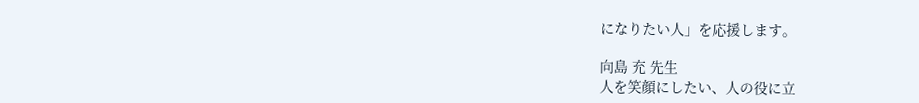になりたい人」を応援します。

向島 充 先生
人を笑顔にしたい、人の役に立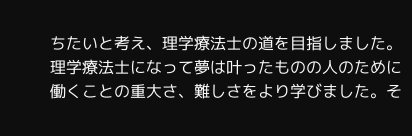ちたいと考え、理学療法士の道を目指しました。理学療法士になって夢は叶ったものの人のために働くことの重大さ、難しさをより学びました。そ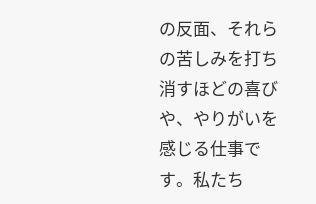の反面、それらの苦しみを打ち消すほどの喜びや、やりがいを感じる仕事です。私たち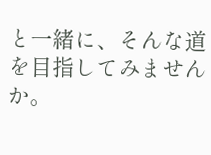と一緒に、そんな道を目指してみませんか。